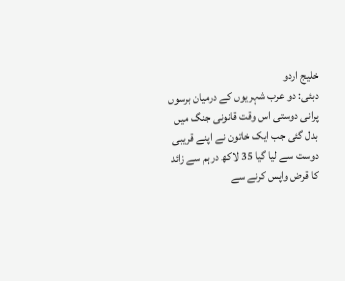خلیج اردو
دبئی: دو عرب شہریوں کے درمیان برسوں پرانی دوستی اس وقت قانونی جنگ میں بدل گئی جب ایک خاتون نے اپنے قریبی دوست سے لیا گیا 35 لاکھ درہم سے زائد کا قرض واپس کرنے سے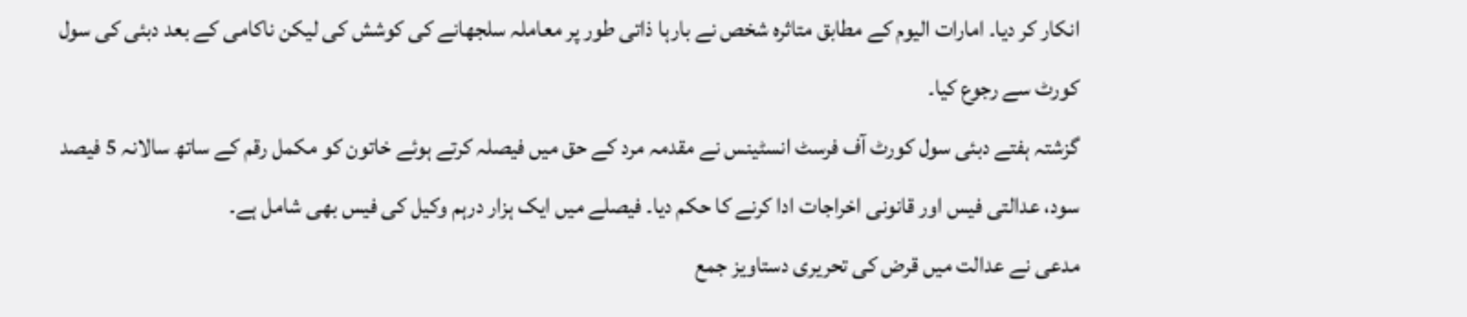انکار کر دیا۔ امارات الیوم کے مطابق متاثرہ شخص نے بارہا ذاتی طور پر معاملہ سلجھانے کی کوشش کی لیکن ناکامی کے بعد دبئی کی سول کورٹ سے رجوع کیا۔
گزشتہ ہفتے دبئی سول کورٹ آف فرسٹ انسٹینس نے مقدمہ مرد کے حق میں فیصلہ کرتے ہوئے خاتون کو مکمل رقم کے ساتھ سالانہ 5 فیصد سود، عدالتی فیس اور قانونی اخراجات ادا کرنے کا حکم دیا۔ فیصلے میں ایک ہزار درہم وکیل کی فیس بھی شامل ہے۔
مدعی نے عدالت میں قرض کی تحریری دستاویز جمع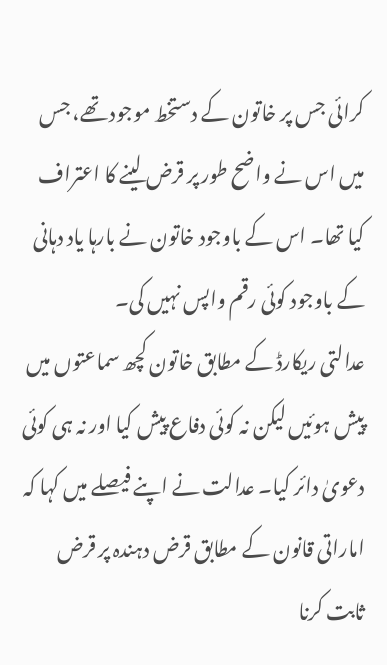کرائی جس پر خاتون کے دستخط موجود تھے، جس میں اس نے واضح طور پر قرض لینے کا اعتراف کیا تھا۔ اس کے باوجود خاتون نے بارہا یاد دہانی کے باوجود کوئی رقم واپس نہیں کی۔
عدالتی ریکارڈ کے مطابق خاتون کچھ سماعتوں میں پیش ہوئیں لیکن نہ کوئی دفاع پیش کیا اور نہ ہی کوئی دعویٰ دائر کیا۔ عدالت نے اپنے فیصلے میں کہا کہ اماراتی قانون کے مطابق قرض دہندہ پر قرض ثابت کرنا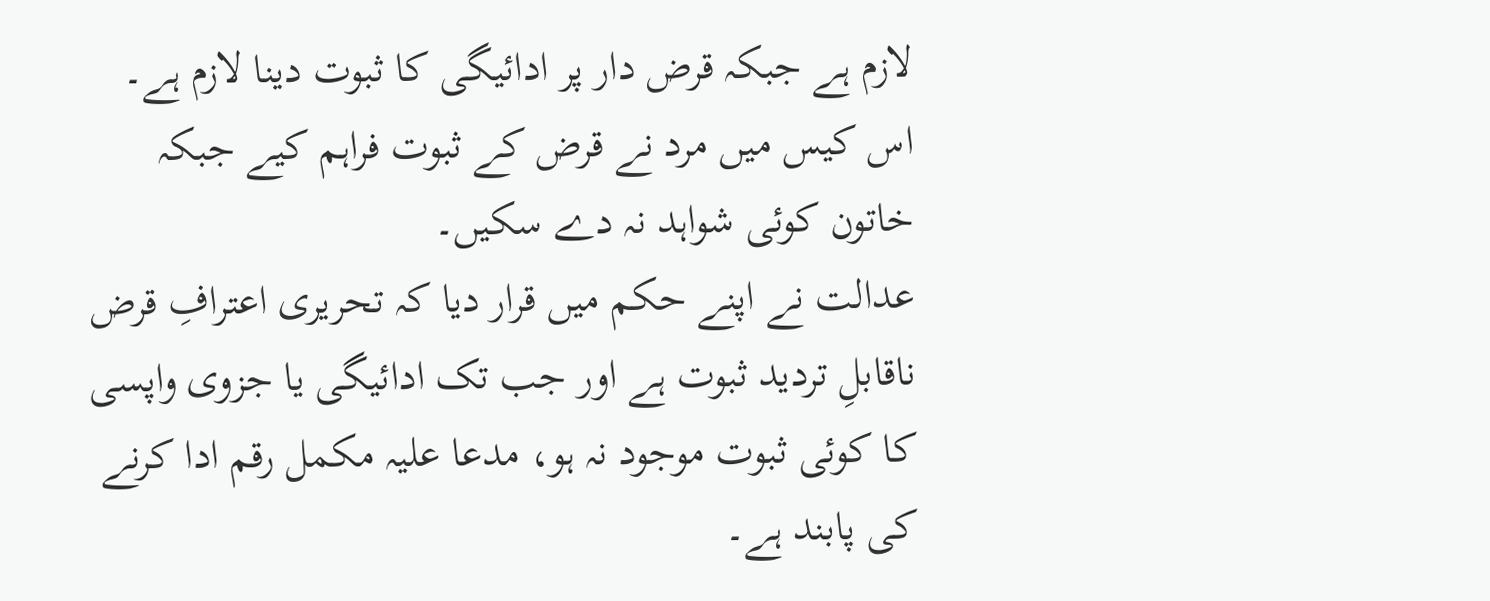لازم ہے جبکہ قرض دار پر ادائیگی کا ثبوت دینا لازم ہے۔ اس کیس میں مرد نے قرض کے ثبوت فراہم کیے جبکہ خاتون کوئی شواہد نہ دے سکیں۔
عدالت نے اپنے حکم میں قرار دیا کہ تحریری اعترافِ قرض ناقابلِ تردید ثبوت ہے اور جب تک ادائیگی یا جزوی واپسی کا کوئی ثبوت موجود نہ ہو، مدعا علیہ مکمل رقم ادا کرنے کی پابند ہے۔